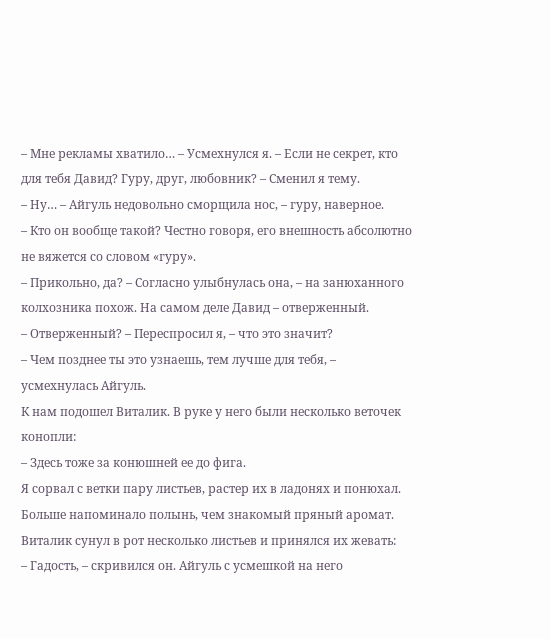– Мне рекламы хватило… – Усмехнулся я. – Если не секрет, кто для тебя Давид? Гуру, друг, любовник? – Сменил я тему.
– Ну… – Айгуль недовольно сморщила нос, – гуру, наверное.
– Кто он вообще такой? Честно говоря, его внешность абсолютно не вяжется со словом «гуру».
– Прикольно, да? – Согласно улыбнулась она, – на занюханного колхозника похож. На самом деле Давид – отверженный.
– Отверженный? – Переспросил я, – что это значит?
– Чем позднее ты это узнаешь, тем лучше для тебя, – усмехнулась Айгуль.
К нам подошел Виталик. В руке у него были несколько веточек конопли:
– Здесь тоже за конюшней ее до фига.
Я сорвал с ветки пару листьев, растер их в ладонях и понюхал. Больше напоминало полынь, чем знакомый пряный аромат. Виталик сунул в рот несколько листьев и принялся их жевать:
– Гадость, – скривился он. Айгуль с усмешкой на него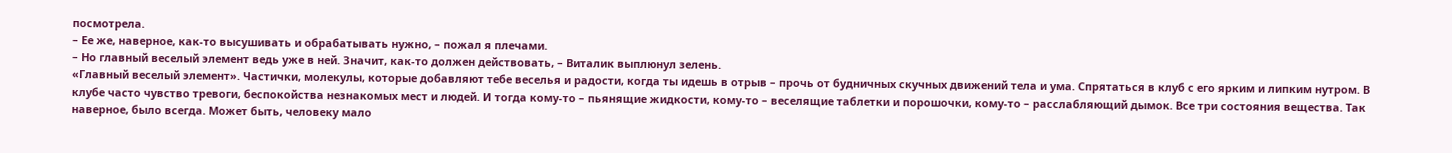посмотрела.
– Ее же, наверное, как-то высушивать и обрабатывать нужно, – пожал я плечами.
– Но главный веселый элемент ведь уже в ней. Значит, как-то должен действовать, – Виталик выплюнул зелень.
«Главный веселый элемент». Частички, молекулы, которые добавляют тебе веселья и радости, когда ты идешь в отрыв – прочь от будничных скучных движений тела и ума. Спрятаться в клуб с его ярким и липким нутром. В клубе часто чувство тревоги, беспокойства незнакомых мест и людей. И тогда кому-то – пьянящие жидкости, кому-то – веселящие таблетки и порошочки, кому-то – расслабляющий дымок. Все три состояния вещества. Так наверное, было всегда. Может быть, человеку мало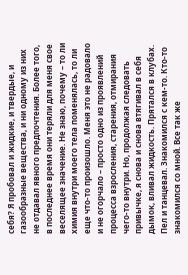себя? Я пробовал и жидкие, и твердые, и газообразные вещества, и ни одному из них не отдавал явного предпочтения. Более того, в последнее время они теряли для меня свое веселящее значение. Не знаю, почему – то ли химия внутри моего тела поменялась, то ли еще что-то произошло. Меня это не радовало и не огорчало – просто одно из проявлений процесса взросления, старения, отмирания чего-то внутри. Но, продолжая следовать привычке, я снова и снова втягивал в себя дымок, вливал жидкость. Прятался в клубах. Пел и танцевал. Знакомился с кем-то. Кто-то знакомился со мной. Все так же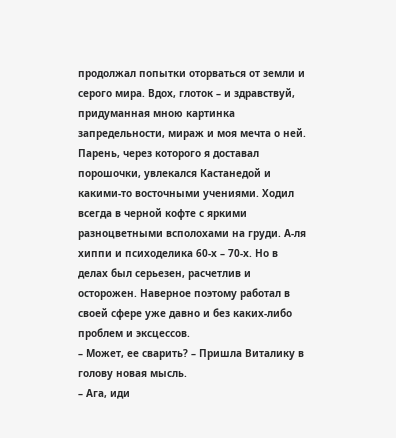продолжал попытки оторваться от земли и серого мира. Вдох, глоток – и здравствуй, придуманная мною картинка запредельности, мираж и моя мечта о ней.
Парень, через которого я доставал порошочки, увлекался Кастанедой и какими-то восточными учениями. Ходил всегда в черной кофте с яркими разноцветными всполохами на груди. А-ля хиппи и психоделика 60-х – 70-х. Но в делах был серьезен, расчетлив и осторожен. Наверное поэтому работал в своей сфере уже давно и без каких-либо проблем и эксцессов.
– Может, ее сварить? – Пришла Виталику в голову новая мысль.
– Ага, иди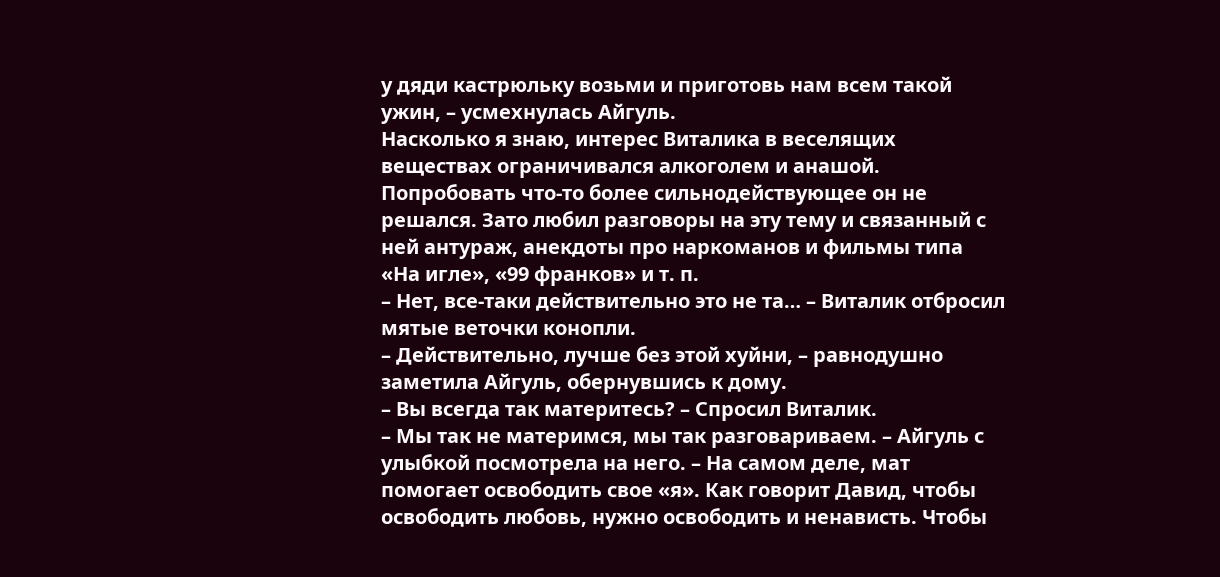у дяди кастрюльку возьми и приготовь нам всем такой ужин, – усмехнулась Айгуль.
Насколько я знаю, интерес Виталика в веселящих веществах ограничивался алкоголем и анашой. Попробовать что-то более сильнодействующее он не решался. Зато любил разговоры на эту тему и связанный с ней антураж, анекдоты про наркоманов и фильмы типа «На игле», «99 франков» и т. п.
– Нет, все-таки действительно это не та… – Виталик отбросил мятые веточки конопли.
– Действительно, лучше без этой хуйни, – равнодушно заметила Айгуль, обернувшись к дому.
– Вы всегда так материтесь? – Спросил Виталик.
– Мы так не материмся, мы так разговариваем. – Айгуль с улыбкой посмотрела на него. – На самом деле, мат помогает освободить свое «я». Как говорит Давид, чтобы освободить любовь, нужно освободить и ненависть. Чтобы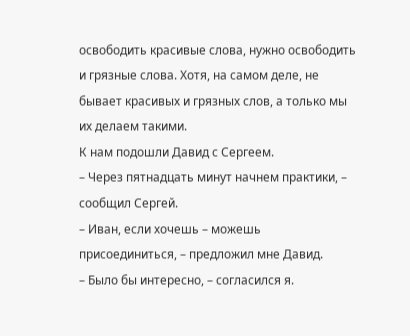освободить красивые слова, нужно освободить и грязные слова. Хотя, на самом деле, не бывает красивых и грязных слов, а только мы их делаем такими.
К нам подошли Давид с Сергеем.
– Через пятнадцать минут начнем практики, – сообщил Сергей.
– Иван, если хочешь – можешь присоединиться, – предложил мне Давид.
– Было бы интересно, – согласился я.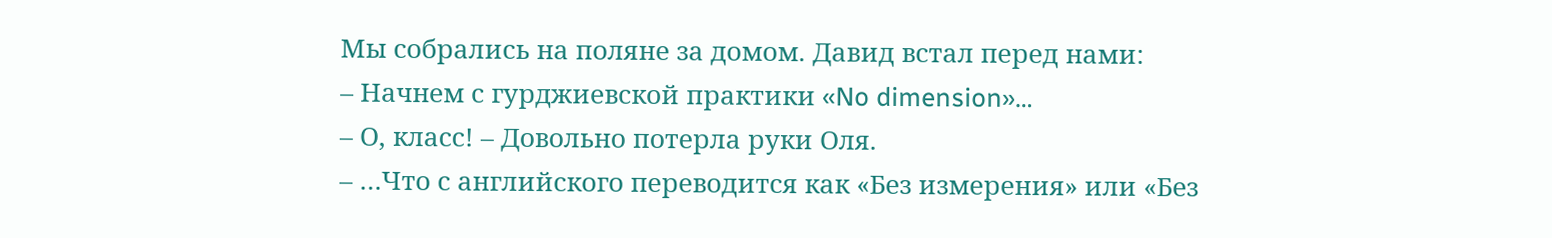Мы собрались на поляне за домом. Давид встал перед нами:
– Начнем с гурджиевской практики «No dimension»…
– О, класс! – Довольно потерла руки Оля.
– …Что с английского переводится как «Без измерения» или «Без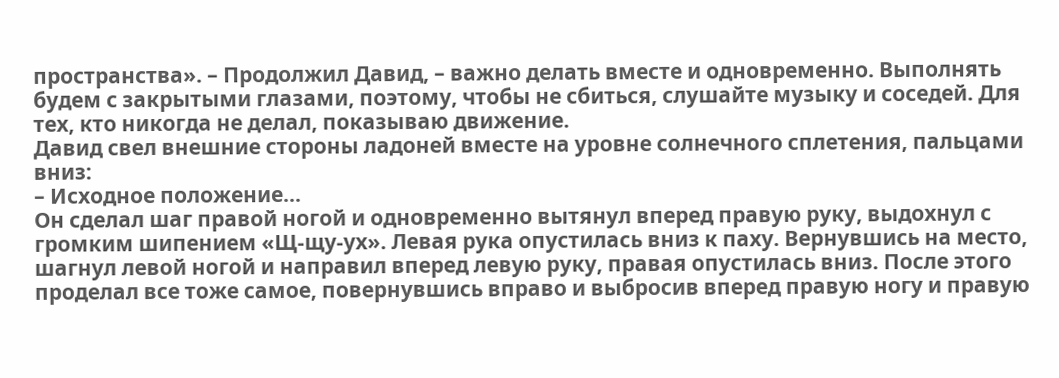пространства». – Продолжил Давид, – важно делать вместе и одновременно. Выполнять будем с закрытыми глазами, поэтому, чтобы не сбиться, слушайте музыку и соседей. Для тех, кто никогда не делал, показываю движение.
Давид свел внешние стороны ладоней вместе на уровне солнечного сплетения, пальцами вниз:
– Исходное положение…
Он сделал шаг правой ногой и одновременно вытянул вперед правую руку, выдохнул с громким шипением «Щ-щу-ух». Левая рука опустилась вниз к паху. Вернувшись на место, шагнул левой ногой и направил вперед левую руку, правая опустилась вниз. После этого проделал все тоже самое, повернувшись вправо и выбросив вперед правую ногу и правую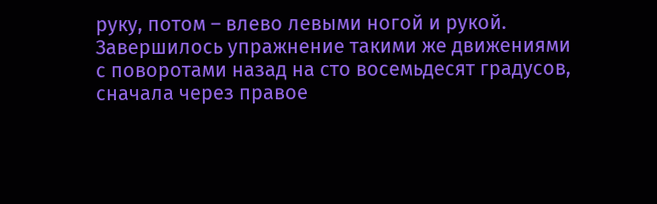руку, потом – влево левыми ногой и рукой. Завершилось упражнение такими же движениями с поворотами назад на сто восемьдесят градусов, сначала через правое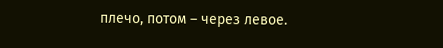плечо, потом – через левое.